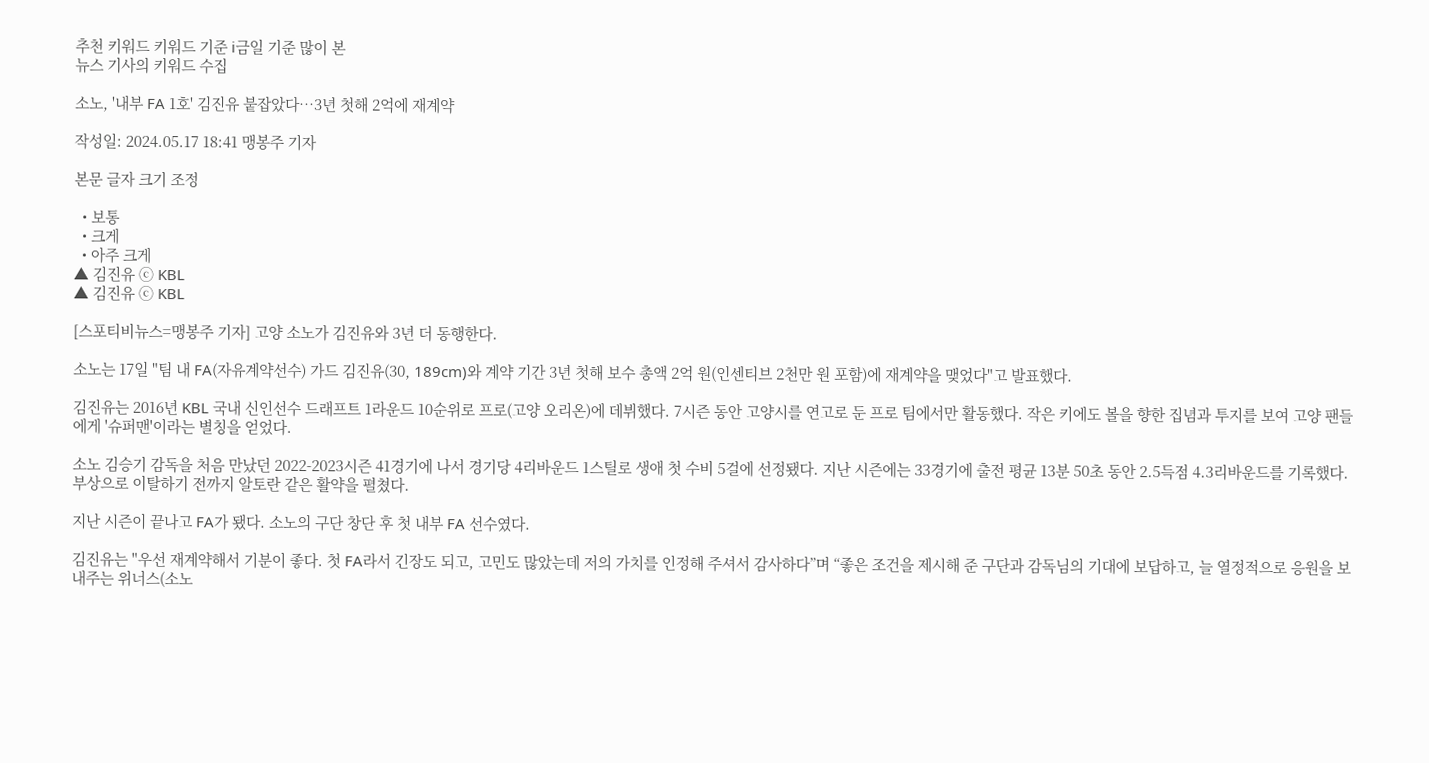추천 키워드 키워드 기준 i금일 기준 많이 본
뉴스 기사의 키워드 수집

소노, '내부 FA 1호' 김진유 붙잡았다…3년 첫해 2억에 재계약

작성일: 2024.05.17 18:41 맹봉주 기자

본문 글자 크기 조정

  • 보통
  • 크게
  • 아주 크게
▲ 김진유 ⓒ KBL
▲ 김진유 ⓒ KBL

[스포티비뉴스=맹봉주 기자] 고양 소노가 김진유와 3년 더 동행한다.

소노는 17일 "팀 내 FA(자유계약선수) 가드 김진유(30, 189cm)와 계약 기간 3년 첫해 보수 총액 2억 원(인센티브 2천만 원 포함)에 재계약을 맺었다"고 발표했다.

김진유는 2016년 KBL 국내 신인선수 드래프트 1라운드 10순위로 프로(고양 오리온)에 데뷔했다. 7시즌 동안 고양시를 연고로 둔 프로 팀에서만 활동했다. 작은 키에도 볼을 향한 집념과 투지를 보여 고양 팬들에게 '슈퍼맨'이라는 별칭을 얻었다.

소노 김승기 감독을 처음 만났던 2022-2023시즌 41경기에 나서 경기당 4리바운드 1스틸로 생애 첫 수비 5걸에 선정됐다. 지난 시즌에는 33경기에 출전 평균 13분 50초 동안 2.5득점 4.3리바운드를 기록했다. 부상으로 이탈하기 전까지 알토란 같은 활약을 펼쳤다.

지난 시즌이 끝나고 FA가 됐다. 소노의 구단 창단 후 첫 내부 FA 선수였다.

김진유는 "우선 재계약해서 기분이 좋다. 첫 FA라서 긴장도 되고, 고민도 많았는데 저의 가치를 인정해 주셔서 감사하다”며 “좋은 조건을 제시해 준 구단과 감독님의 기대에 보답하고, 늘 열정적으로 응원을 보내주는 위너스(소노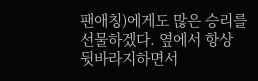팬애칭)에게도 많은 승리를 선물하겠다. 옆에서 항상 뒷바라지하면서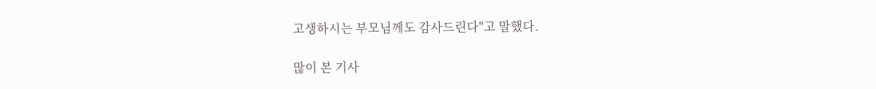고생하시는 부모님께도 감사드린다"고 말했다.

많이 본 기사